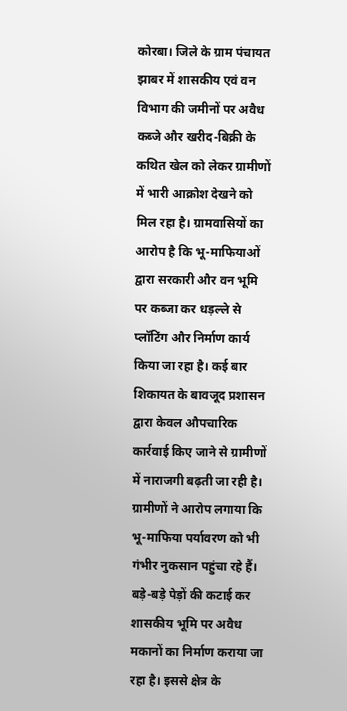कोरबा। जिले के ग्राम पंचायत झाबर में शासकीय एवं वन विभाग की जमीनों पर अवैध कब्जे और खरीद-बिक्री के कथित खेल को लेकर ग्रामीणों में भारी आक्रोश देखने को मिल रहा है। ग्रामवासियों का आरोप है कि भू-माफियाओं द्वारा सरकारी और वन भूमि पर कब्जा कर धड़ल्ले से प्लॉटिंग और निर्माण कार्य किया जा रहा है। कई बार शिकायत के बावजूद प्रशासन द्वारा केवल औपचारिक कार्रवाई किए जाने से ग्रामीणों में नाराजगी बढ़ती जा रही है।
ग्रामीणों ने आरोप लगाया कि भू-माफिया पर्यावरण को भी गंभीर नुकसान पहुंचा रहे हैं। बड़े-बड़े पेड़ों की कटाई कर शासकीय भूमि पर अवैध मकानों का निर्माण कराया जा रहा है। इससे क्षेत्र के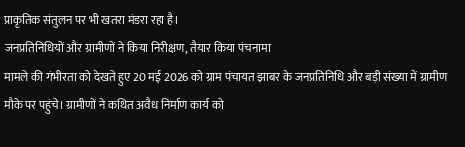प्राकृतिक संतुलन पर भी खतरा मंडरा रहा है।
जनप्रतिनिधियों और ग्रामीणों ने किया निरीक्षण, तैयार किया पंचनामा
मामले की गंभीरता को देखते हुए 20 मई 2026 को ग्राम पंचायत झाबर के जनप्रतिनिधि और बड़ी संख्या में ग्रामीण मौके पर पहुंचे। ग्रामीणों ने कथित अवैध निर्माण कार्य को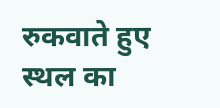रुकवाते हुए स्थल का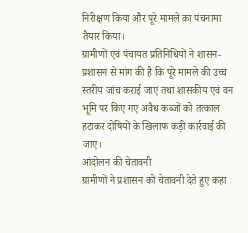निरीक्षण किया और पूरे मामले का पंचनामा तैयार किया।
ग्रामीणों एवं पंचायत प्रतिनिधियों ने शासन-प्रशासन से मांग की है कि पूरे मामले की उच्च स्तरीय जांच कराई जाए तथा शासकीय एवं वन भूमि पर किए गए अवैध कब्जों को तत्काल हटाकर दोषियों के खिलाफ कड़ी कार्रवाई की जाए।
आंदोलन की चेतावनी
ग्रामीणों ने प्रशासन को चेतावनी देते हुए कहा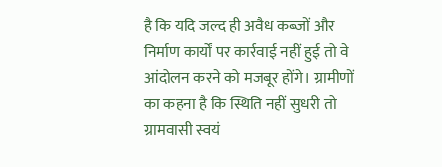है कि यदि जल्द ही अवैध कब्जों और निर्माण कार्यों पर कार्रवाई नहीं हुई तो वे आंदोलन करने को मजबूर होंगे। ग्रामीणों का कहना है कि स्थिति नहीं सुधरी तो ग्रामवासी स्वयं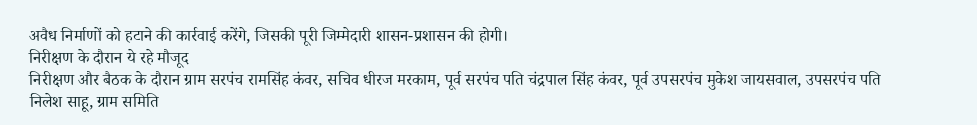अवैध निर्माणों को हटाने की कार्रवाई करेंगे, जिसकी पूरी जिम्मेदारी शासन-प्रशासन की होगी।
निरीक्षण के दौरान ये रहे मौजूद
निरीक्षण और बैठक के दौरान ग्राम सरपंच रामसिंह कंवर, सचिव धीरज मरकाम, पूर्व सरपंच पति चंद्रपाल सिंह कंवर, पूर्व उपसरपंच मुकेश जायसवाल, उपसरपंच पति निलेश साहू, ग्राम समिति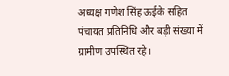अध्यक्ष गणेश सिंह ऊईके सहित पंचायत प्रतिनिधि और बड़ी संख्या में ग्रामीण उपस्थित रहे।